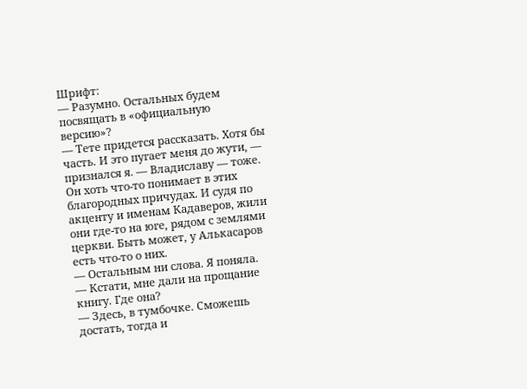Шрифт:
— Разумно. Остальных будем посвящать в «официальную версию»?
— Тете придется рассказать. Хотя бы часть. И это пугает меня до жути, — признался я. — Владиславу — тоже. Он хоть что-то понимает в этих благородных причудах. И судя по акценту и именам Кадаверов, жили они где-то на юге, рядом с землями церкви. Быть может, у Алькасаров есть что-то о них.
— Остальным ни слова. Я поняла.
— Кстати, мне дали на прощание книгу. Где она?
— Здесь, в тумбочке. Сможешь достать, тогда и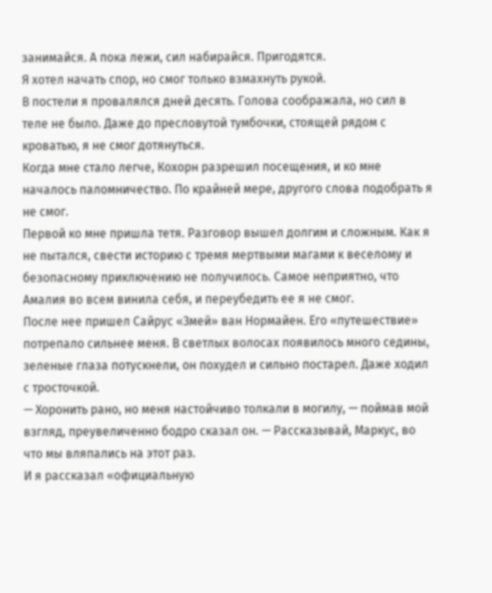занимайся. А пока лежи, сил набирайся. Пригодятся.
Я хотел начать спор, но смог только взмахнуть рукой.
В постели я провалялся дней десять. Голова соображала, но сил в теле не было. Даже до пресловутой тумбочки, стоящей рядом с кроватью, я не смог дотянуться.
Когда мне стало легче, Кохорн разрешил посещения, и ко мне началось паломничество. По крайней мере, другого слова подобрать я не смог.
Первой ко мне пришла тетя. Разговор вышел долгим и сложным. Как я не пытался, свести историю с тремя мертвыми магами к веселому и безопасному приключению не получилось. Самое неприятно, что Амалия во всем винила себя, и переубедить ее я не смог.
После нее пришел Сайрус «Змей» ван Нормайен. Его «путешествие» потрепало сильнее меня. В светлых волосах появилось много седины, зеленые глаза потускнели, он похудел и сильно постарел. Даже ходил с тросточкой.
— Хоронить рано, но меня настойчиво толкали в могилу, — поймав мой взгляд, преувеличенно бодро сказал он. — Рассказывай, Маркус, во что мы вляпались на этот раз.
И я рассказал «официальную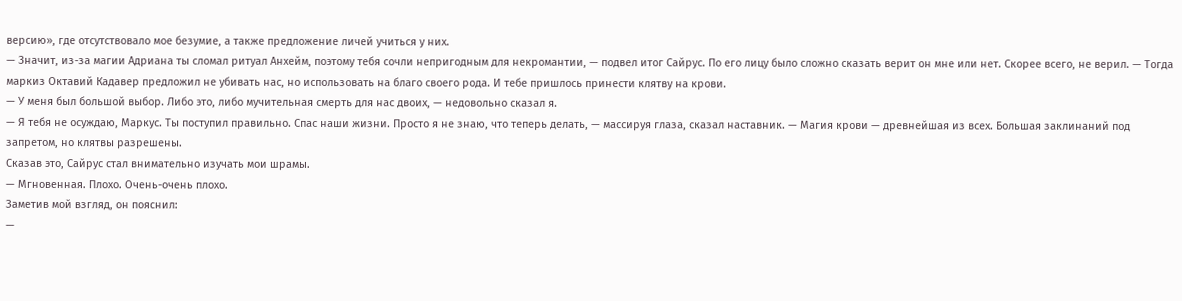версию», где отсутствовало мое безумие, а также предложение личей учиться у них.
— Значит, из-за магии Адриана ты сломал ритуал Анхейм, поэтому тебя сочли непригодным для некромантии, — подвел итог Сайрус. По его лицу было сложно сказать верит он мне или нет. Скорее всего, не верил. — Тогда маркиз Октавий Кадавер предложил не убивать нас, но использовать на благо своего рода. И тебе пришлось принести клятву на крови.
— У меня был большой выбор. Либо это, либо мучительная смерть для нас двоих, — недовольно сказал я.
— Я тебя не осуждаю, Маркус. Ты поступил правильно. Спас наши жизни. Просто я не знаю, что теперь делать, — массируя глаза, сказал наставник. — Магия крови — древнейшая из всех. Большая заклинаний под запретом, но клятвы разрешены.
Сказав это, Сайрус стал внимательно изучать мои шрамы.
— Мгновенная. Плохо. Очень-очень плохо.
Заметив мой взгляд, он пояснил:
—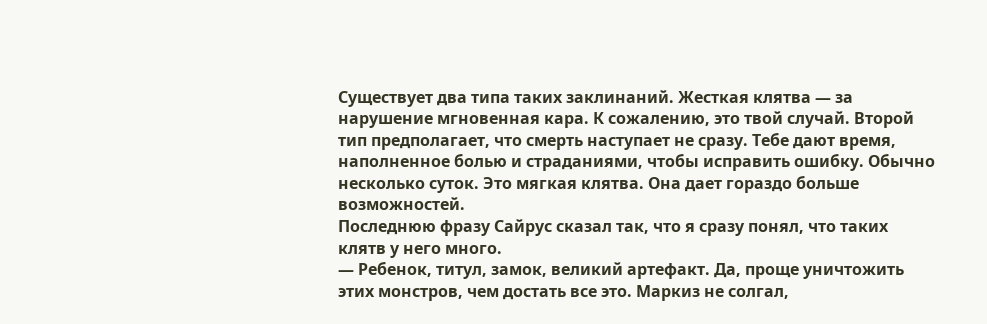Существует два типа таких заклинаний. Жесткая клятва — за нарушение мгновенная кара. К сожалению, это твой случай. Второй тип предполагает, что смерть наступает не сразу. Тебе дают время, наполненное болью и страданиями, чтобы исправить ошибку. Обычно несколько суток. Это мягкая клятва. Она дает гораздо больше возможностей.
Последнюю фразу Сайрус сказал так, что я сразу понял, что таких клятв у него много.
— Ребенок, титул, замок, великий артефакт. Да, проще уничтожить этих монстров, чем достать все это. Маркиз не солгал,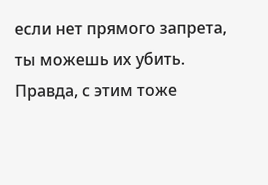если нет прямого запрета, ты можешь их убить. Правда, с этим тоже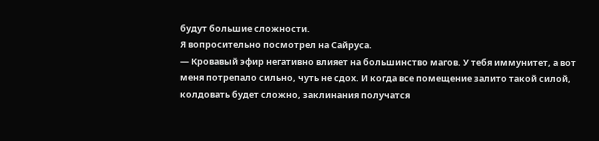будут большие сложности.
Я вопросительно посмотрел на Сайруса.
— Кровавый эфир негативно влияет на большинство магов. У тебя иммунитет, а вот меня потрепало сильно, чуть не сдох. И когда все помещение залито такой силой, колдовать будет сложно, заклинания получатся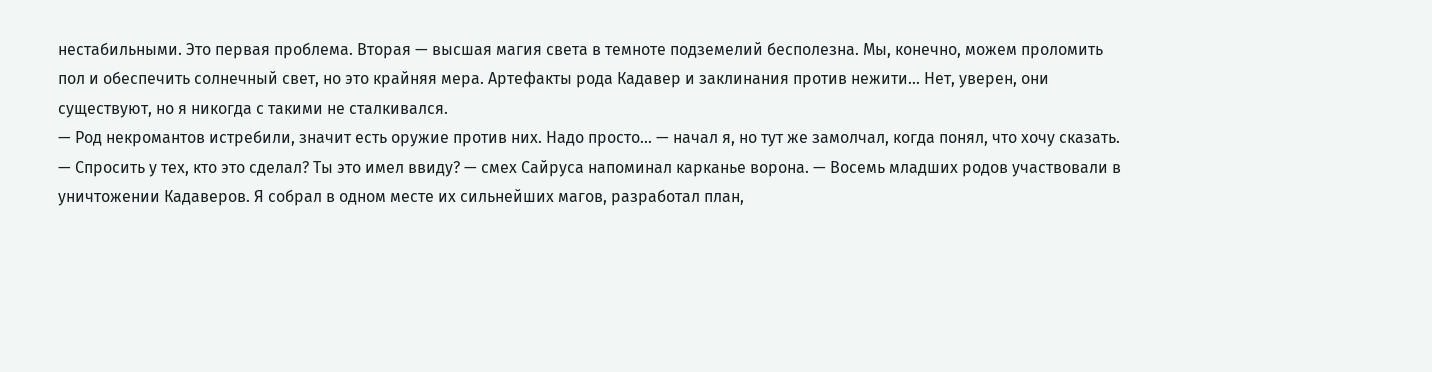нестабильными. Это первая проблема. Вторая — высшая магия света в темноте подземелий бесполезна. Мы, конечно, можем проломить пол и обеспечить солнечный свет, но это крайняя мера. Артефакты рода Кадавер и заклинания против нежити… Нет, уверен, они существуют, но я никогда с такими не сталкивался.
— Род некромантов истребили, значит есть оружие против них. Надо просто… — начал я, но тут же замолчал, когда понял, что хочу сказать.
— Спросить у тех, кто это сделал? Ты это имел ввиду? — смех Сайруса напоминал карканье ворона. — Восемь младших родов участвовали в уничтожении Кадаверов. Я собрал в одном месте их сильнейших магов, разработал план,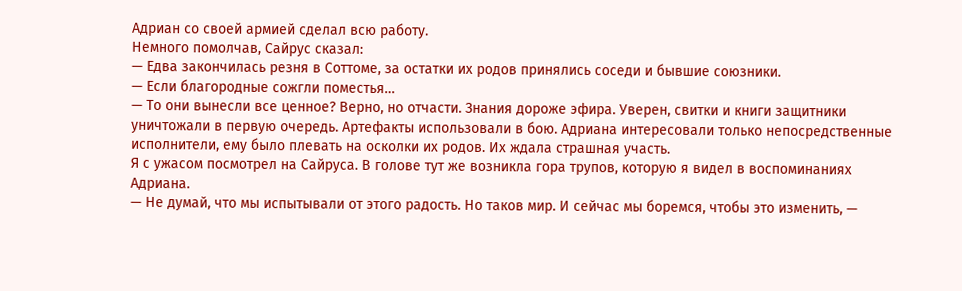Адриан со своей армией сделал всю работу.
Немного помолчав, Сайрус сказал:
— Едва закончилась резня в Соттоме, за остатки их родов принялись соседи и бывшие союзники.
— Если благородные сожгли поместья…
— То они вынесли все ценное? Верно, но отчасти. Знания дороже эфира. Уверен, свитки и книги защитники уничтожали в первую очередь. Артефакты использовали в бою. Адриана интересовали только непосредственные исполнители, ему было плевать на осколки их родов. Их ждала страшная участь.
Я с ужасом посмотрел на Сайруса. В голове тут же возникла гора трупов, которую я видел в воспоминаниях Адриана.
— Не думай, что мы испытывали от этого радость. Но таков мир. И сейчас мы боремся, чтобы это изменить, —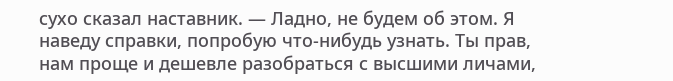сухо сказал наставник. — Ладно, не будем об этом. Я наведу справки, попробую что-нибудь узнать. Ты прав, нам проще и дешевле разобраться с высшими личами,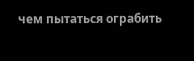чем пытаться ограбить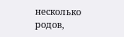несколько родов,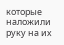которые наложили руку на их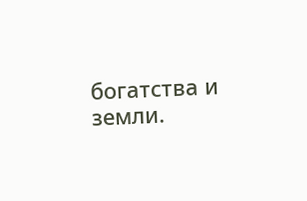богатства и земли.